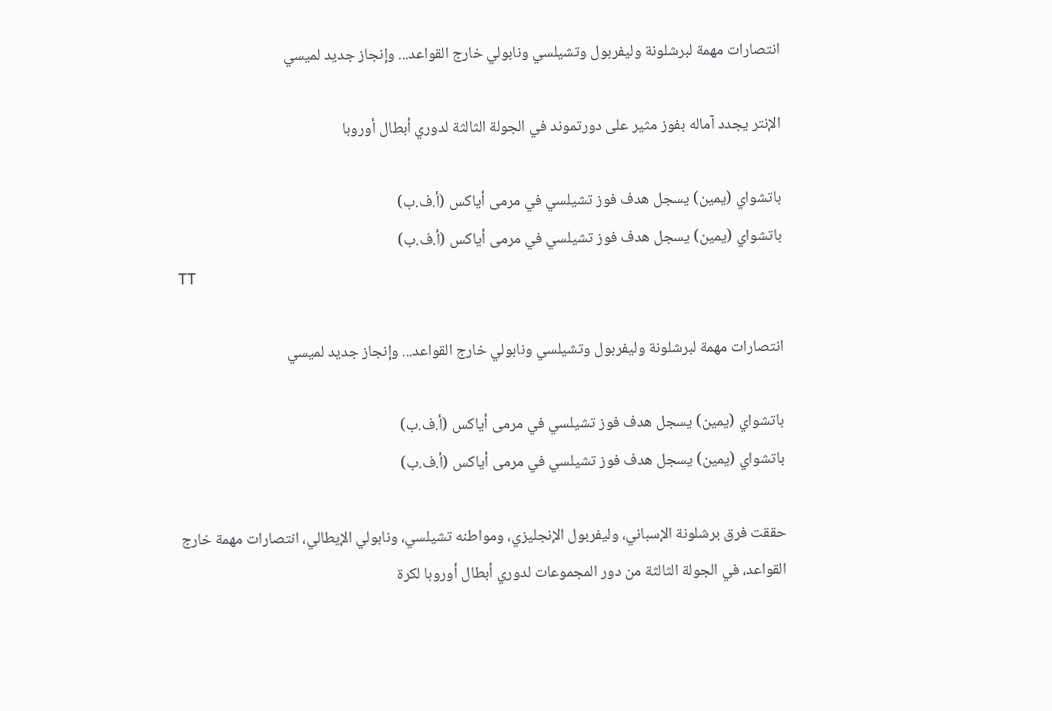انتصارات مهمة لبرشلونة وليفربول وتشيلسي ونابولي خارج القواعد... وإنجاز جديد لميسي

الإنتر يجدد آماله بفوز مثير على دورتموند في الجولة الثالثة لدوري أبطال أوروبا

باتشواي (يمين) يسجل هدف فوز تشيلسي في مرمى أياكس (أ.ف.ب)
باتشواي (يمين) يسجل هدف فوز تشيلسي في مرمى أياكس (أ.ف.ب)
TT

انتصارات مهمة لبرشلونة وليفربول وتشيلسي ونابولي خارج القواعد... وإنجاز جديد لميسي

باتشواي (يمين) يسجل هدف فوز تشيلسي في مرمى أياكس (أ.ف.ب)
باتشواي (يمين) يسجل هدف فوز تشيلسي في مرمى أياكس (أ.ف.ب)

حققت فرق برشلونة الإسباني، وليفربول الإنجليزي، ومواطنه تشيلسي، ونابولي الإيطالي، انتصارات مهمة خارج القواعد، في الجولة الثالثة من دور المجموعات لدوري أبطال أوروبا لكرة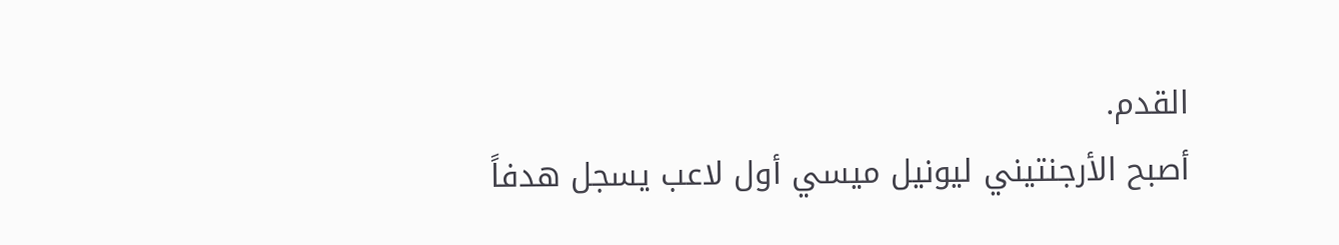القدم.
أصبح الأرجنتيني ليونيل ميسي أول لاعب يسجل هدفاً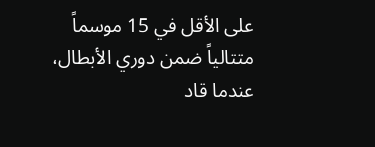على الأقل في 15 موسماً متتالياً ضمن دوري الأبطال، عندما قاد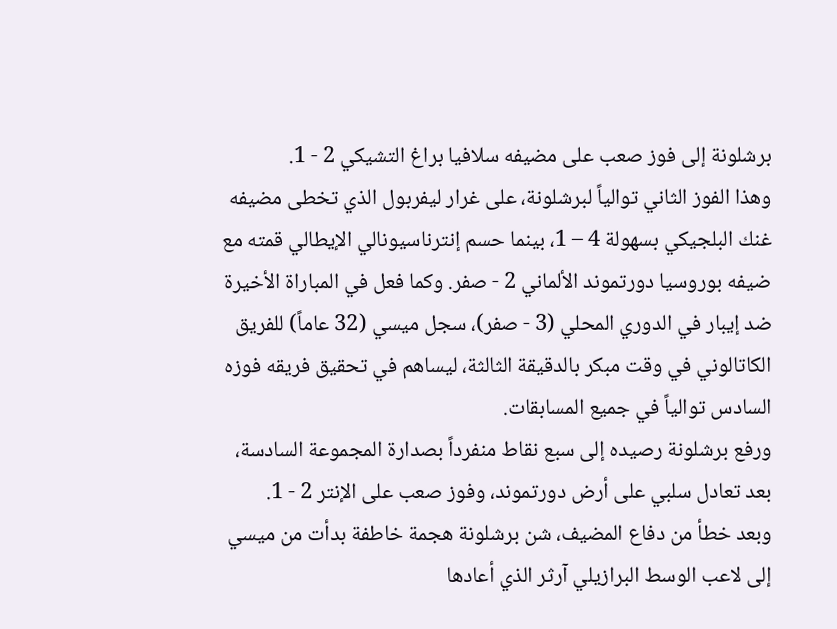برشلونة إلى فوز صعب على مضيفه سلافيا براغ التشيكي 2 - 1.
وهذا الفوز الثاني توالياً لبرشلونة، على غرار ليفربول الذي تخطى مضيفه غنك البلجيكي بسهولة 4 – 1، بينما حسم إنترناسيونالي الإيطالي قمته مع ضيفه بوروسيا دورتموند الألماني 2 - صفر. وكما فعل في المباراة الأخيرة ضد إيبار في الدوري المحلي (3 - صفر)، سجل ميسي (32 عاماً) للفريق الكاتالوني في وقت مبكر بالدقيقة الثالثة، ليساهم في تحقيق فريقه فوزه السادس توالياً في جميع المسابقات.
ورفع برشلونة رصيده إلى سبع نقاط منفرداً بصدارة المجموعة السادسة، بعد تعادل سلبي على أرض دورتموند، وفوز صعب على الإنتر 2 - 1.
وبعد خطأ من دفاع المضيف، شن برشلونة هجمة خاطفة بدأت من ميسي إلى لاعب الوسط البرازيلي آرثر الذي أعادها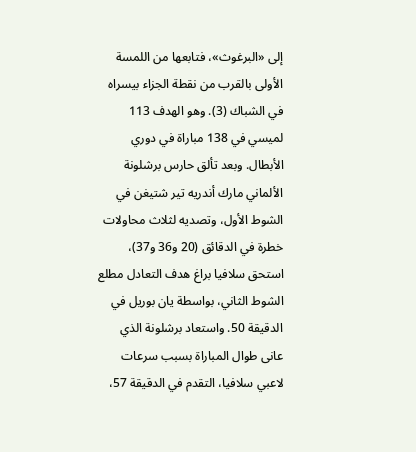إلى «البرغوث»، فتابعها من اللمسة الأولى بالقرب من نقطة الجزاء بيسراه في الشباك (3). وهو الهدف 113 لميسي في 138 مباراة في دوري الأبطال. وبعد تألق حارس برشلونة الألماني مارك أندريه تير شتيغن في الشوط الأول، وتصديه لثلاث محاولات خطرة في الدقائق (20 و36 و37)، استحق سلافيا براغ هدف التعادل مطلع الشوط الثاني، بواسطة يان بوريل في الدقيقة 50. واستعاد برشلونة الذي عانى طوال المباراة بسبب سرعات لاعبي سلافيا، التقدم في الدقيقة 57،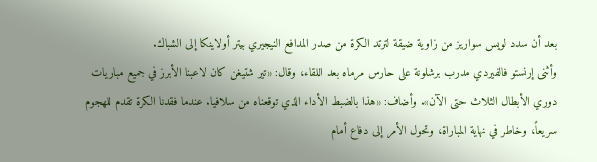بعد أن سدد لويس سواريز من زاوية ضيقة لترتد الكرة من صدر المدافع النيجيري بيتر أولاينكا إلى الشباك.
وأثنى إرنستو فالفيردي مدرب برشلونة على حارس مرماه بعد اللقاء، وقال: «تير شتيغن كان لاعبنا الأبرز في جميع مباريات دوري الأبطال الثلاث حتى الآن». وأضاف: «هذا بالضبط الأداء الذي توقعناه من سلافيا. عندما فقدنا الكرة تقدم للهجوم سريعاً، وخاطر في نهاية المباراة، وتحول الأمر إلى دفاع أمام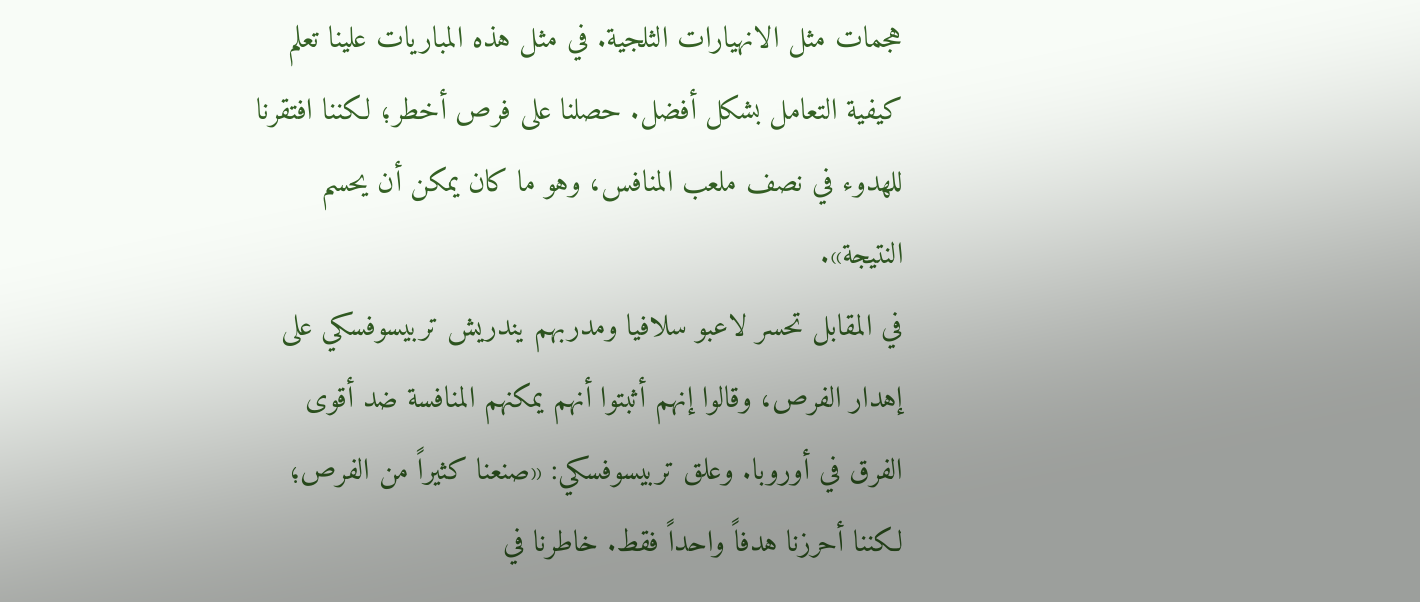هجمات مثل الانهيارات الثلجية. في مثل هذه المباريات علينا تعلم كيفية التعامل بشكل أفضل. حصلنا على فرص أخطر؛ لكننا افتقرنا للهدوء في نصف ملعب المنافس، وهو ما كان يمكن أن يحسم النتيجة».
في المقابل تحسر لاعبو سلافيا ومدربهم يندريش تربيسوفسكي على إهدار الفرص، وقالوا إنهم أثبتوا أنهم يمكنهم المنافسة ضد أقوى الفرق في أوروبا. وعلق تربيسوفسكي: «صنعنا كثيراً من الفرص؛ لكننا أحرزنا هدفاً واحداً فقط. خاطرنا في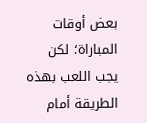بعض أوقات المباراة؛ لكن يجب اللعب بهذه الطريقة أمام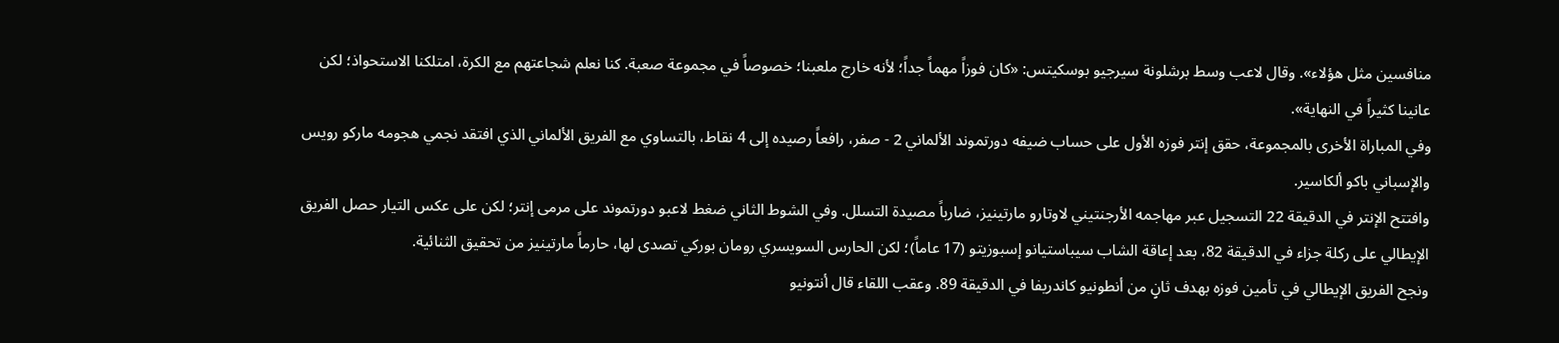منافسين مثل هؤلاء». وقال لاعب وسط برشلونة سيرجيو بوسكيتس: «كان فوزاً مهماً جداً؛ لأنه خارج ملعبنا؛ خصوصاً في مجموعة صعبة. كنا نعلم شجاعتهم مع الكرة، امتلكنا الاستحواذ؛ لكن عانينا كثيراً في النهاية».
وفي المباراة الأخرى بالمجموعة، حقق إنتر فوزه الأول على حساب ضيفه دورتموند الألماني 2 - صفر، رافعاً رصيده إلى 4 نقاط، بالتساوي مع الفريق الألماني الذي افتقد نجمي هجومه ماركو رويس والإسباني باكو ألكاسير.
وافتتح الإنتر في الدقيقة 22 التسجيل عبر مهاجمه الأرجنتيني لاوتارو مارتينيز، ضارباً مصيدة التسلل. وفي الشوط الثاني ضغط لاعبو دورتموند على مرمى إنتر؛ لكن على عكس التيار حصل الفريق الإيطالي على ركلة جزاء في الدقيقة 82، بعد إعاقة الشاب سيباستيانو إسبوزيتو (17 عاماً)؛ لكن الحارس السويسري رومان بوركي تصدى لها، حارماً مارتينيز من تحقيق الثنائية.
ونجح الفريق الإيطالي في تأمين فوزه بهدف ثانٍ من أنطونيو كاندريفا في الدقيقة 89. وعقب اللقاء قال أنتونيو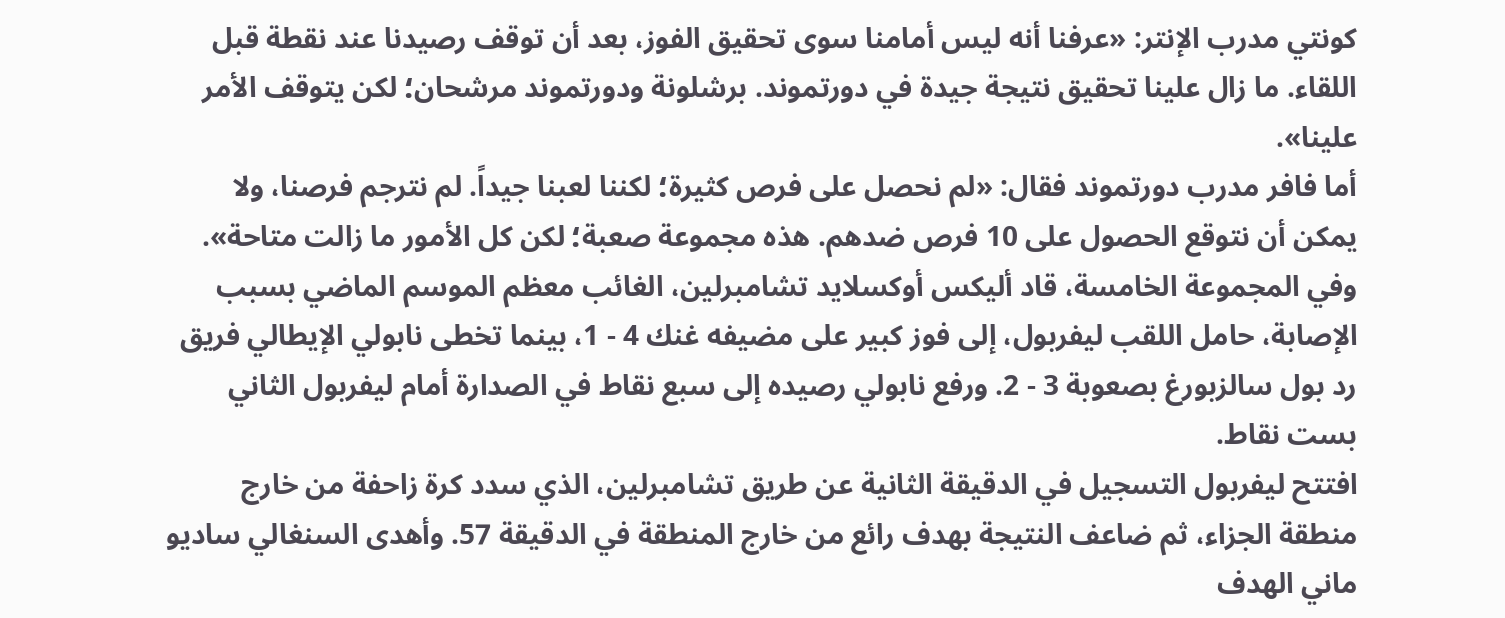كونتي مدرب الإنتر: «عرفنا أنه ليس أمامنا سوى تحقيق الفوز، بعد أن توقف رصيدنا عند نقطة قبل اللقاء. ما زال علينا تحقيق نتيجة جيدة في دورتموند. برشلونة ودورتموند مرشحان؛ لكن يتوقف الأمر علينا».
أما فافر مدرب دورتموند فقال: «لم نحصل على فرص كثيرة؛ لكننا لعبنا جيداً. لم نترجم فرصنا، ولا يمكن أن نتوقع الحصول على 10 فرص ضدهم. هذه مجموعة صعبة؛ لكن كل الأمور ما زالت متاحة».
وفي المجموعة الخامسة، قاد أليكس أوكسلايد تشامبرلين، الغائب معظم الموسم الماضي بسبب الإصابة، حامل اللقب ليفربول، إلى فوز كبير على مضيفه غنك 4 - 1، بينما تخطى نابولي الإيطالي فريق رد بول سالزبورغ بصعوبة 3 - 2. ورفع نابولي رصيده إلى سبع نقاط في الصدارة أمام ليفربول الثاني بست نقاط.
افتتح ليفربول التسجيل في الدقيقة الثانية عن طريق تشامبرلين، الذي سدد كرة زاحفة من خارج منطقة الجزاء، ثم ضاعف النتيجة بهدف رائع من خارج المنطقة في الدقيقة 57. وأهدى السنغالي ساديو ماني الهدف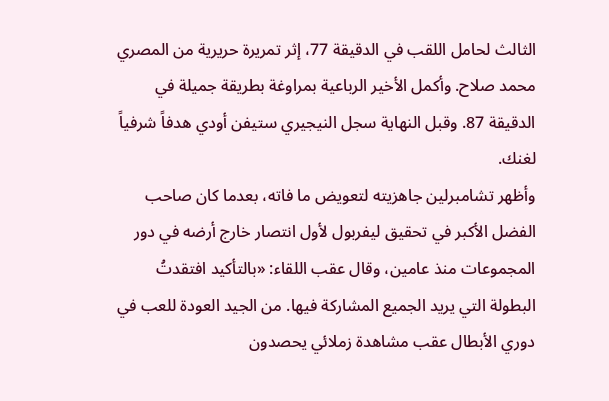الثالث لحامل اللقب في الدقيقة 77، إثر تمريرة حريرية من المصري محمد صلاح. وأكمل الأخير الرباعية بمراوغة بطريقة جميلة في الدقيقة 87. وقبل النهاية سجل النيجيري ستيفن أودي هدفاً شرفياً لغنك.
وأظهر تشامبرلين جاهزيته لتعويض ما فاته، بعدما كان صاحب الفضل الأكبر في تحقيق ليفربول لأول انتصار خارج أرضه في دور المجموعات منذ عامين، وقال عقب اللقاء: «بالتأكيد افتقدتُ البطولة التي يريد الجميع المشاركة فيها. من الجيد العودة للعب في دوري الأبطال عقب مشاهدة زملائي يحصدون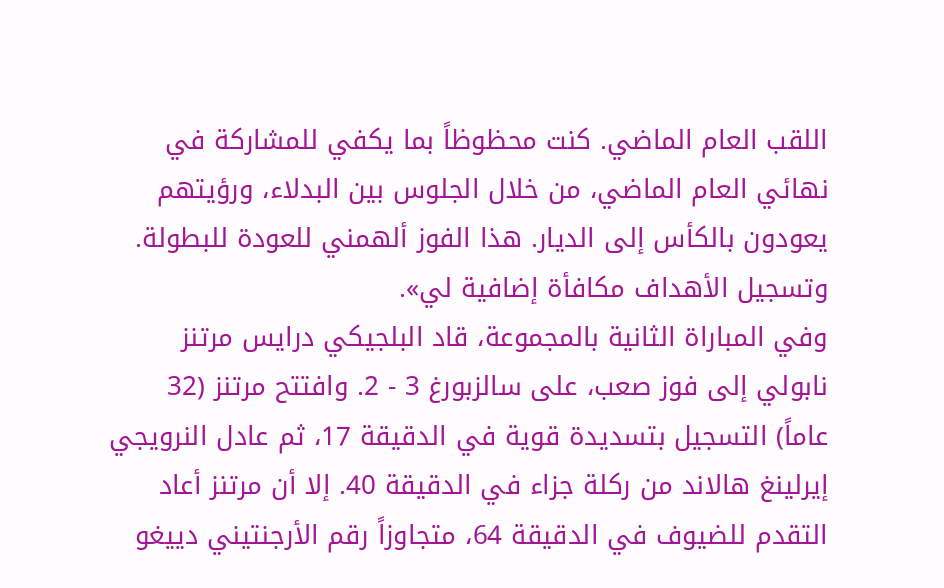اللقب العام الماضي. كنت محظوظاً بما يكفي للمشاركة في نهائي العام الماضي، من خلال الجلوس بين البدلاء، ورؤيتهم يعودون بالكأس إلى الديار. هذا الفوز ألهمني للعودة للبطولة. وتسجيل الأهداف مكافأة إضافية لي».
وفي المباراة الثانية بالمجموعة، قاد البلجيكي درايس مرتنز نابولي إلى فوز صعب، على سالزبورغ 3 - 2. وافتتح مرتنز (32 عاماً) التسجيل بتسديدة قوية في الدقيقة 17، ثم عادل النرويجي إيرلينغ هالاند من ركلة جزاء في الدقيقة 40. إلا أن مرتنز أعاد التقدم للضيوف في الدقيقة 64، متجاوزاً رقم الأرجنتيني دييغو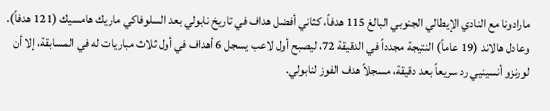مارادونا مع النادي الإيطالي الجنوبي البالغ 115 هدفاً، كثاني أفضل هداف في تاريخ نابولي بعد السلوفاكي ماريك هامسيك (121 هدفاً). وعادل هالاند (19 عاماً) النتيجة مجدداً في الدقيقة 72، ليصبح أول لاعب يسجل 6 أهداف في أول ثلاث مباريات له في المسابقة، إلا أن لورنزو أنسينيي رد سريعاً بعد دقيقة، مسجلاً هدف الفوز لنابولي.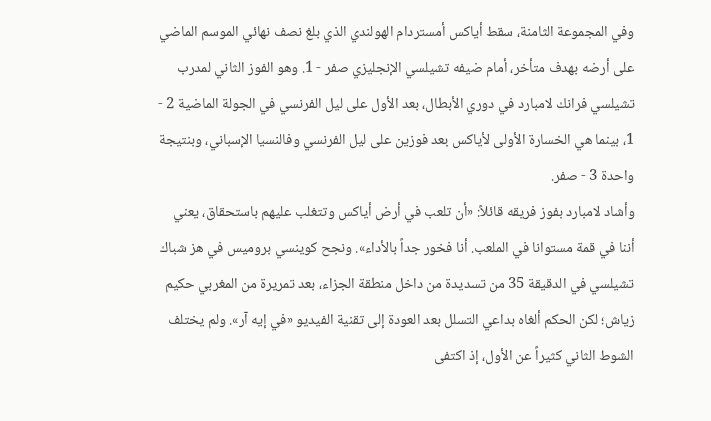وفي المجموعة الثامنة، سقط أياكس أمستردام الهولندي الذي بلغ نصف نهائي الموسم الماضي على أرضه بهدف متأخر، أمام ضيفه تشيلسي الإنجليزي صفر - 1. وهو الفوز الثاني لمدرب تشيلسي فرانك لامبارد في دوري الأبطال، بعد الأول على ليل الفرنسي في الجولة الماضية 2 - 1، بينما هي الخسارة الأولى لأياكس بعد فوزين على ليل الفرنسي وفالنسيا الإسباني، وبنتيجة واحدة 3 - صفر.
وأشاد لامبارد بفوز فريقه قائلاً: «أن تلعب في أرض أياكس وتتغلب عليهم باستحقاق، يعني أننا في قمة مستوانا في الملعب. أنا فخور جداً بالأداء». ونجح كوينسي بروميس في هز شباك تشيلسي في الدقيقة 35 من تسديدة من داخل منطقة الجزاء، بعد تمريرة من المغربي حكيم زياش؛ لكن الحكم ألغاه بداعي التسلل بعد العودة إلى تقنية الفيديو «في إيه آر». ولم يختلف الشوط الثاني كثيراً عن الأول، إذ اكتفى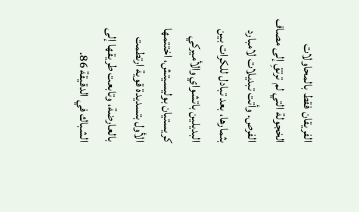الفريقان فقط بالمحاولات الخجولة التي لم ترتقِ إلى مصاف الفرص. وأتت تبديلات لامبارد بثمارها، بعد تبادل للكرات بين البديلين باتشواي والأميركي كريستيان بوليسيتش، اختتمها الأول بتسديدة قوية ارتطمت بالعارضة، وتابعت طريقها إلى الشباك في الدقيقة 86.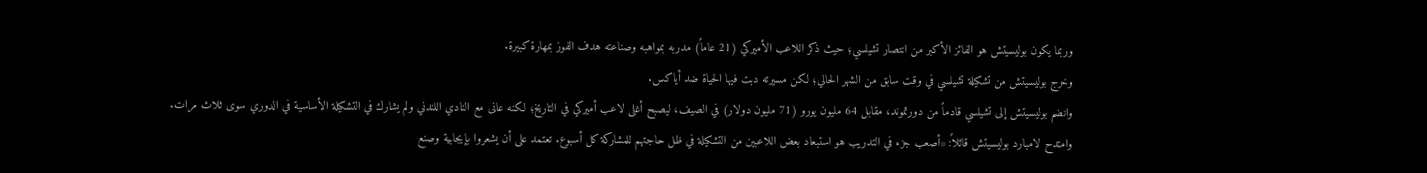وربما يكون بوليسيتش هو الفائز الأكبر من انتصار تشيلسي؛ حيث ذكر اللاعب الأميركي (21 عاماً) مدربه بمواهبه وصناعته هدف الفوز بمهارة كبيرة.
وخرج بوليسيتش من تشكيلة تشيلسي في وقت سابق من الشهر الحالي؛ لكن مسيرته دبت فيها الحياة ضد أياكس.
وانضم بوليسيتش إلى تشيلسي قادماً من دورتموند، مقابل 64 مليون يورو (71 مليون دولار) في الصيف، ليصبح أغلى لاعب أميركي في التاريخ؛ لكنه عانى مع النادي اللندني ولم يشارك في التشكيلة الأساسية في الدوري سوى ثلاث مرات.
وامتدح لامبارد بوليسيتش قائلاً: «أصعب جزء في التدريب هو استبعاد بعض اللاعبين من التشكيلة في ظل حاجتهم للمشاركة كل أسبوع. تعتمد على أن يشعروا بإيجابية وصنع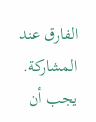الفارق عند المشاركة. يجب أن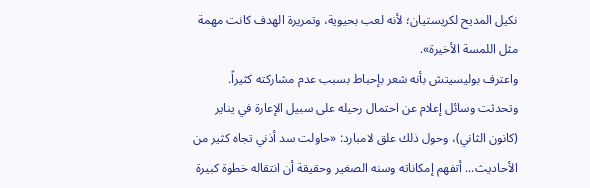نكيل المديح لكريستيان؛ لأنه لعب بحيوية، وتمريرة الهدف كانت مهمة مثل اللمسة الأخيرة».
واعترف بوليسيتش بأنه شعر بإحباط بسبب عدم مشاركته كثيراً. وتحدثت وسائل إعلام عن احتمال رحيله على سبيل الإعارة في يناير (كانون الثاني)، وحول ذلك علق لامبارد: «حاولت سد أذني تجاه كثير من الأحاديث... أتفهم إمكاناته وسنه الصغير وحقيقة أن انتقاله خطوة كبيرة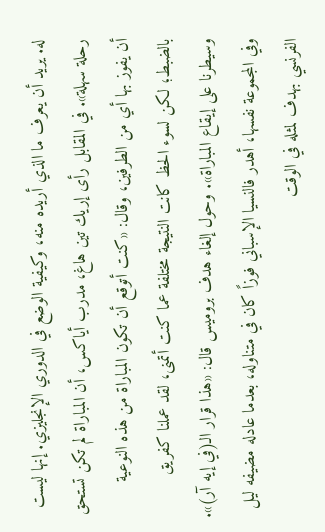له. يريد أن يعرف ما الذي أريده منه، وكيفية الوضع في الدوري الإنجليزي. إنها ليست رحلة سهلة». في المقابل رأى إريك تين هاغ، مدرب أياكس، أن المباراة لم تكن تستحق أن يفوز بها أي من الطرفين، وقال: «كنت أتوقع أن تكون المباراة من هذه النوعية بالضبط؛ لكن لسوء الحظ كانت النتيجة مختلفة عما كنت أتمنى، لقد عملنا كفريق وسيطرنا على إيقاع المباراة». وحول إلغاء هدف بروميس قال: «هذا قرار الـ(في إيه آر)».
وفي المجموعة نفسها، أهدر فالنسيا الإسباني فوزاً كان في متناوله، بعدما عادله مضيفه ليل الفرنسي بهدف لمثله في الوقت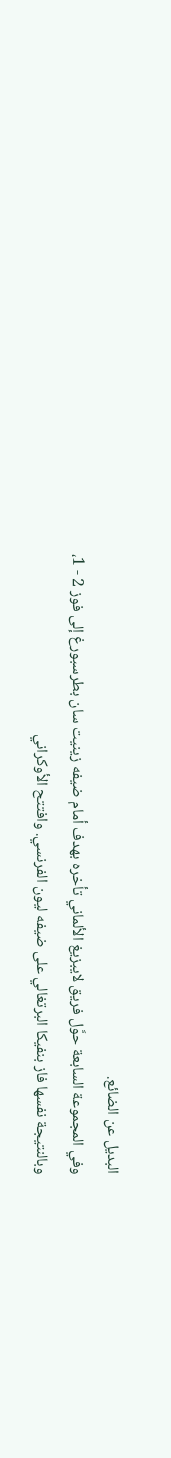البديل عن الضائع.
وفي المجموعة السابعة حوَّل فريق لايبزيغ الألماني تأخره بهدف أمام ضيفه زينيت سان بطرسبورغ إلى فوز 2 - 1، وبالنتيجة نفسها فاز بنفيكا البرتغالي على ضيفه ليون الفرنسي. وافتتح الأوكراني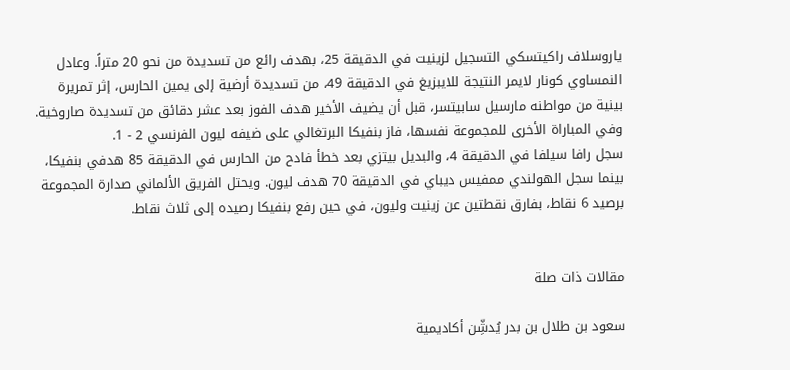ياروسلاف راكيتسكي التسجيل لزينيت في الدقيقة 25، بهدف رائع من تسديدة من نحو 20 متراً. وعادل النمساوي كونار لايمر النتيجة للايبزيغ في الدقيقة 49، من تسديدة أرضية إلى يمين الحارس، إثر تمريرة بينية من مواطنه مارسيل سابيتسر، قبل أن يضيف الأخير هدف الفوز بعد عشر دقائق من تسديدة صاروخية.
وفي المباراة الأخرى للمجموعة نفسها، فاز بنفيكا البرتغالي على ضيفه ليون الفرنسي 2 - 1.
سجل رافا سيلفا في الدقيقة 4، والبديل بيتزي بعد خطأ فادح من الحارس في الدقيقة 85 هدفي بنفيكا، بينما سجل الهولندي ممفيس ديباي في الدقيقة 70 هدف ليون. ويحتل الفريق الألماني صدارة المجموعة برصيد 6 نقاط، بفارق نقطتين عن زينيت وليون، في حين رفع بنفيكا رصيده إلى ثلاث نقاط.


مقالات ذات صلة

سعود بن طلال بن بدر يُدشِّن أكاديمية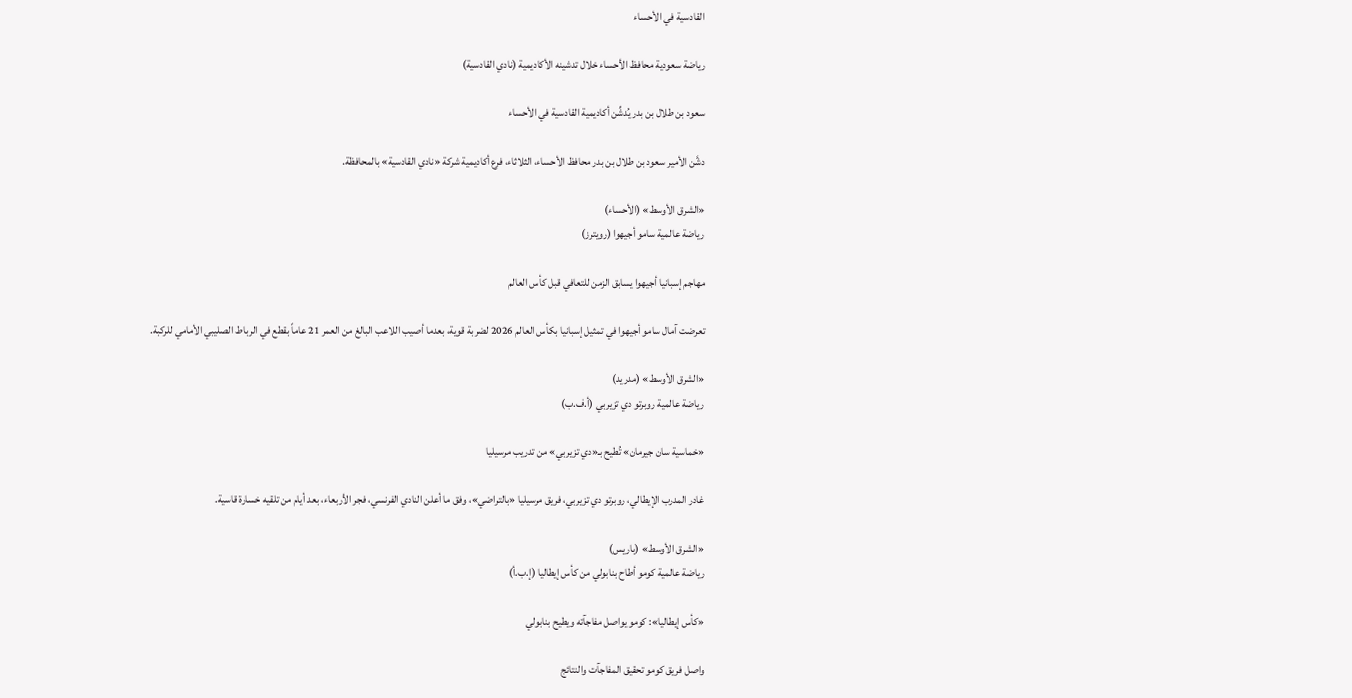القادسية في الأحساء

رياضة سعودية محافظ الأحساء خلال تدشينه الأكاديمية (نادي القادسية)

سعود بن طلال بن بدر يُدشِّن أكاديمية القادسية في الأحساء

دشَّن الأمير سعود بن طلال بن بدر محافظ الأحساء، الثلاثاء، فرع أكاديمية شركة «نادي القادسية» بالمحافظة.

«الشرق الأوسط» (الأحساء)
رياضة عالمية سامو أجيهوا (رويترز)

مهاجم إسبانيا أجيهوا يسابق الزمن للتعافي قبل كأس العالم

تعرضت آمال سامو أجيهوا في تمثيل إسبانيا بكأس العالم 2026 لضربة قوية، بعدما أصيب اللاعب البالغ من العمر 21 عاماً بقطع في الرباط الصليبي الأمامي للركبة.

«الشرق الأوسط» (مدريد)
رياضة عالمية روبرتو دي تزيربي (أ.ف.ب)

«خماسية سان جيرمان» تُطيح بـ«دي تزيربي» من تدريب مرسيليا

غادر المدرب الإيطالي، روبرتو دي تزيربي، فريق مرسيليا «بالتراضي»، وفق ما أعلن النادي الفرنسي، فجر الأربعاء، بعد أيام من تلقيه خسارة قاسية.

«الشرق الأوسط» (باريس)
رياضة عالمية كومو أطاح بنابولي من كأس إيطاليا (إ.ب.أ)

«كأس إيطاليا»: كومو يواصل مفاجآته ويطيح بنابولي

واصل فريق كومو تحقيق المفاجآت والنتائج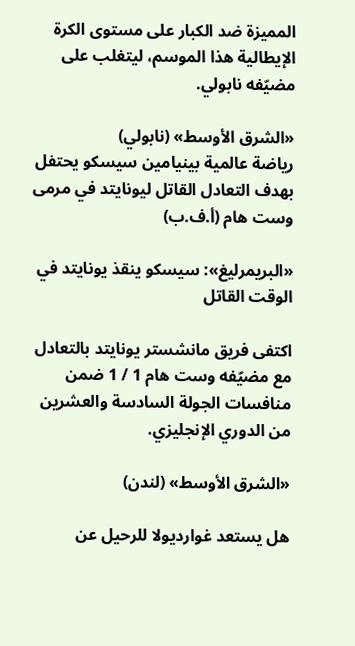المميزة ضد الكبار على مستوى الكرة الإيطالية هذا الموسم، ليتغلب على مضيّفه نابولي.

«الشرق الأوسط» (نابولي)
رياضة عالمية بينيامين سيسكو يحتفل بهدف التعادل القاتل ليونايتد في مرمى وست هام (أ.ف.ب)

«البريمرليغ»: سيسكو ينقذ يونايتد في الوقت القاتل

اكتفى فريق مانشستر يونايتد بالتعادل مع مضيّفه وست هام 1 / 1 ضمن منافسات الجولة السادسة والعشرين من الدوري الإنجليزي.

«الشرق الأوسط» (لندن)

هل يستعد غوارديولا للرحيل عن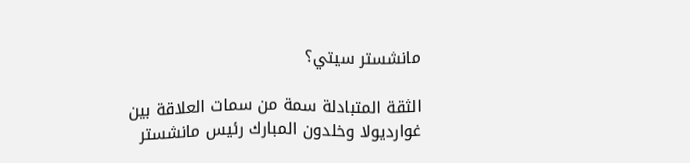مانشستر سيتي؟

الثقة المتبادلة سمة من سمات العلاقة بين غوارديولا وخلدون المبارك رئيس مانشستر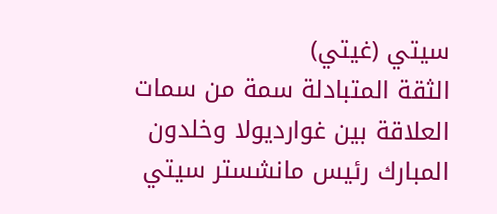سيتي (غيتي)
الثقة المتبادلة سمة من سمات العلاقة بين غوارديولا وخلدون المبارك رئيس مانشستر سيتي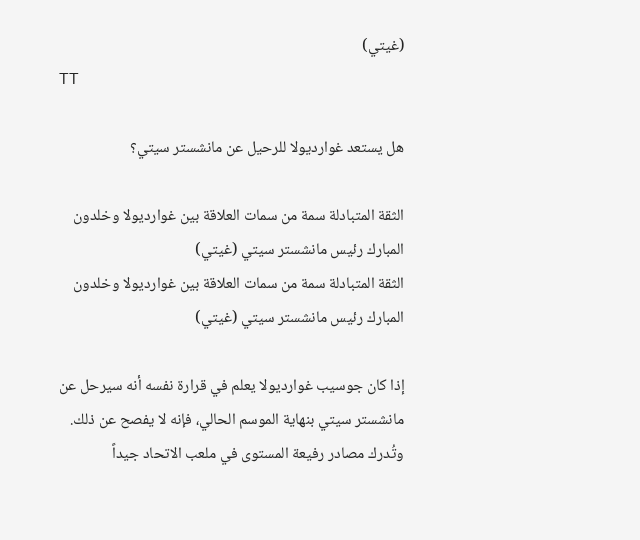(غيتي)
TT

هل يستعد غوارديولا للرحيل عن مانشستر سيتي؟

الثقة المتبادلة سمة من سمات العلاقة بين غوارديولا وخلدون المبارك رئيس مانشستر سيتي (غيتي)
الثقة المتبادلة سمة من سمات العلاقة بين غوارديولا وخلدون المبارك رئيس مانشستر سيتي (غيتي)

إذا كان جوسيب غوارديولا يعلم في قرارة نفسه أنه سيرحل عن مانشستر سيتي بنهاية الموسم الحالي، فإنه لا يفصح عن ذلك. وتُدرك مصادر رفيعة المستوى في ملعب الاتحاد جيداً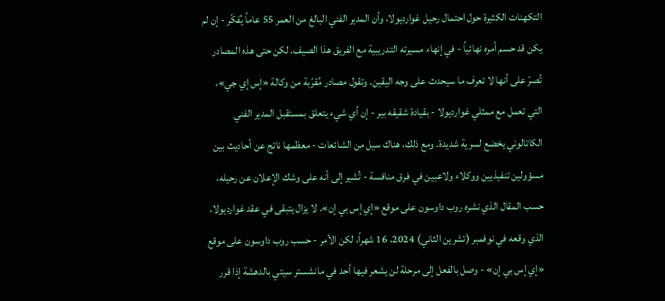التكهنات الكثيرة حول احتمال رحيل غوارديولا، وأن المدير الفني البالغ من العمر 55 عاماً يُفكّر - إن لم يكن قد حسم أمره نهائياً - في إنهاء مسيرته التدريبية مع الفريق هذا الصيف. لكن حتى هذه المصادر تُصرّ على أنها لا تعرف ما سيحدث على وجه اليقين. وتقول مصادر مُقرّبة من وكالة «إس إي جي»، التي تعمل مع ممثلي غوارديولا - بقيادة شقيقه بير - إن أي شيء يتعلق بمستقبل المدير الفني الكاتالوني يخضع لسرية شديدة. ومع ذلك، هناك سيل من الشائعات - معظمها ناتج عن أحاديث بين مسؤولين تنفيذيين ووكلاء ولاعبين في فرق منافسة - تُشير إلى أنه على وشك الإعلان عن رحيله، حسب المقال الذي نشره روب داوسون على موقع «إي إس بي إن». لا يزال يتبقى في عقد غوارديولا، الذي وقعه في نوفمبر (تشرين الثاني) 2024، 16 شهراً، لكن الأمر - حسب روب داوسون على موقع «إي إس بي إن» - وصل بالفعل إلى مرحلة لن يشعر فيها أحد في مانشستر سيتي بالدهشة إذا قرر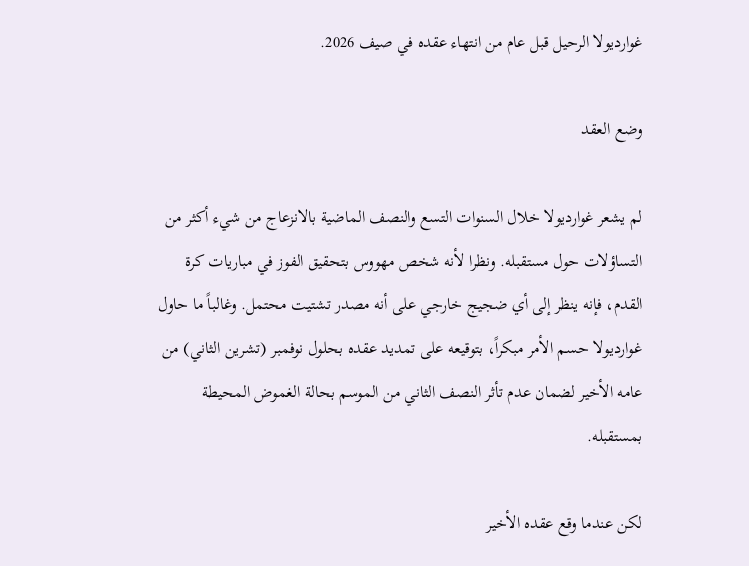غوارديولا الرحيل قبل عام من انتهاء عقده في صيف 2026.

وضع العقد

لم يشعر غوارديولا خلال السنوات التسع والنصف الماضية بالانزعاج من شيء أكثر من التساؤلات حول مستقبله. ونظرا لأنه شخص مهووس بتحقيق الفوز في مباريات كرة القدم، فإنه ينظر إلى أي ضجيج خارجي على أنه مصدر تشتيت محتمل. وغالباً ما حاول غوارديولا حسم الأمر مبكراً، بتوقيعه على تمديد عقده بحلول نوفمبر (تشرين الثاني) من عامه الأخير لضمان عدم تأثر النصف الثاني من الموسم بحالة الغموض المحيطة بمستقبله.

لكن عندما وقع عقده الأخير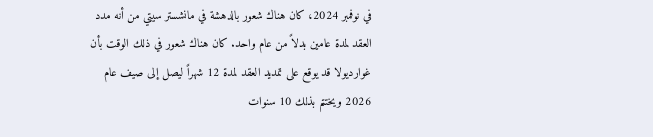في نوفمبر 2024، كان هناك شعور بالدهشة في مانشستر سيتي من أنه مدد العقد لمدة عامين بدلاً من عام واحد. كان هناك شعور في ذلك الوقت بأن غوارديولا قد يوقع على تمديد العقد لمدة 12 شهراً ليصل إلى صيف عام 2026 ويختتم بذلك 10 سنوات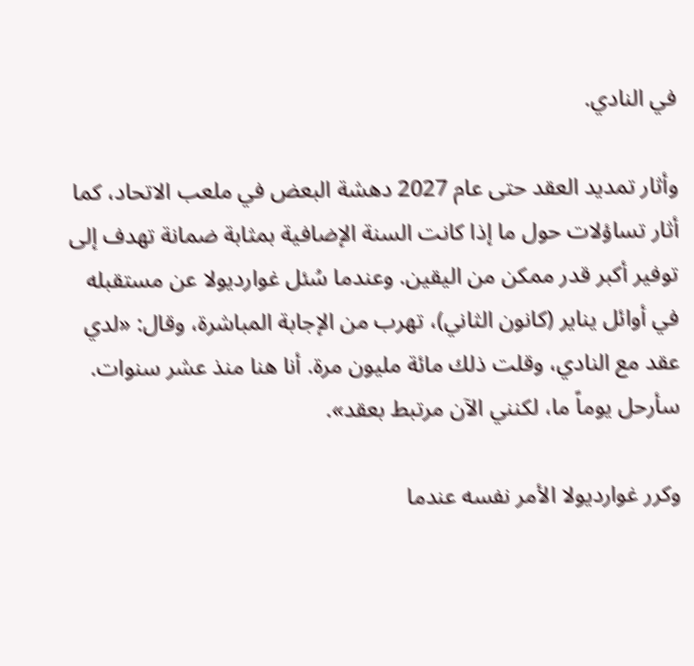في النادي.

وأثار تمديد العقد حتى عام 2027 دهشة البعض في ملعب الاتحاد، كما أثار تساؤلات حول ما إذا كانت السنة الإضافية بمثابة ضمانة تهدف إلى توفير أكبر قدر ممكن من اليقين. وعندما سُئل غوارديولا عن مستقبله في أوائل يناير (كانون الثاني)، تهرب من الإجابة المباشرة، وقال: «لدي عقد مع النادي، وقلت ذلك مائة مليون مرة. أنا هنا منذ عشر سنوات. سأرحل يوماً ما، لكنني الآن مرتبط بعقد».

وكرر غوارديولا الأمر نفسه عندما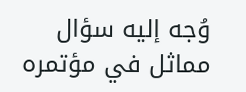وُجه إليه سؤال مماثل في مؤتمره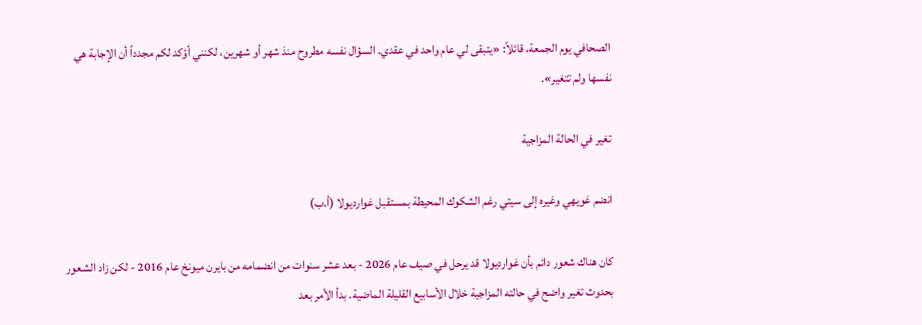الصحافي يوم الجمعة، قائلاً: «يتبقى لي عام واحد في عقدي. السؤال نفسه مطروح منذ شهر أو شهرين، لكنني أؤكد لكم مجدداً أن الإجابة هي نفسها ولم تتغير».

تغير في الحالة المزاجية

انضم غويهي وغيره إلى سيتي رغم الشكوك المحيطة بمستقبل غوارديولا (أ.ب)

كان هناك شعور دائم بأن غوارديولا قد يرحل في صيف عام 2026 - بعد عشر سنوات من انضمامه من بايرن ميونخ عام 2016 - لكن زاد الشعور بحدوث تغير واضح في حالته المزاجية خلال الأسابيع القليلة الماضية. بدأ الأمر بعد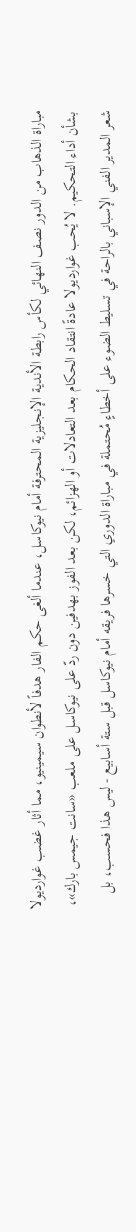مباراة الذهاب من الدور نصف النهائي لكأس رابطة الأندية الإنجليزية المحترفة أمام نيوكاسل، عندما ألغى حكم الفار هدفاً لأنطوان سيمينيو، مما أثار غضب غوارديولا بشأن أداء التحكيم. لا يُحب غوارديولا عادةً انتقاد الحكام بعد التعادلات أو الهزائم، لكن بعد الفوز بهدفين دون ردّ على نيوكاسل على ملعب «سانت جيمس بارك»، شعر المدير الفني الإسباني بالراحة في تسليط الضوء على أخطاءٍ مُحتملة في مباراة الدوري التي خسرها فريقه أمام نيوكاسل قبل ستة أسابيع - ليس هذا فحسب، بل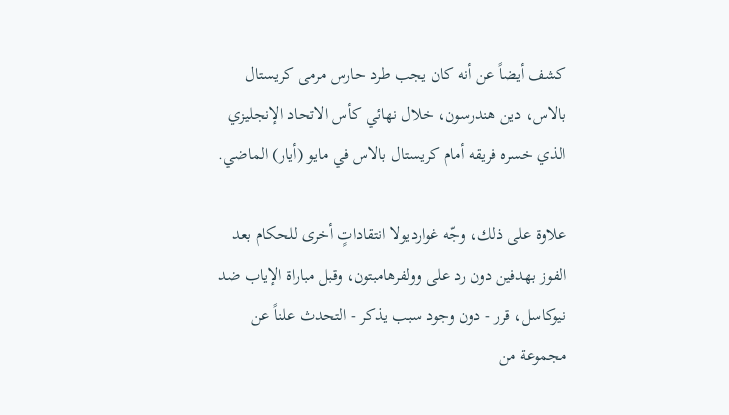كشف أيضاً عن أنه كان يجب طرد حارس مرمى كريستال بالاس، دين هندرسون، خلال نهائي كأس الاتحاد الإنجليزي الذي خسره فريقه أمام كريستال بالاس في مايو (أيار) الماضي.

علاوة على ذلك، وجّه غوارديولا انتقاداتٍ أخرى للحكام بعد الفوز بهدفين دون رد على وولفرهامبتون، وقبل مباراة الإياب ضد نيوكاسل، قرر - دون وجود سبب يذكر - التحدث علناً عن مجموعة من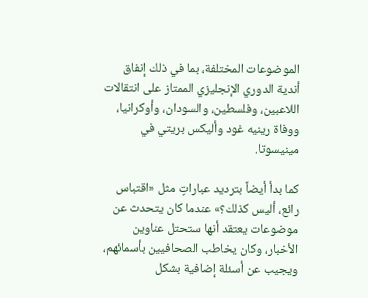الموضوعات المختلفة، بما في ذلك إنفاق أندية الدوري الإنجليزي الممتاز على انتقالات اللاعبين، وفلسطين، والسودان، وأوكرانيا، ووفاة رينيه غود وأليكس بريتي في مينيسوتا.

كما بدأ أيضاً بترديد عباراتٍ مثل «اقتباس رائع، أليس كذلك؟» عندما كان يتحدث عن موضوعات يعتقد أنها ستحتل عناوين الأخبار، وكان يخاطب الصحافيين بأسمائهم، ويجيب عن أسئلة إضافية بشكل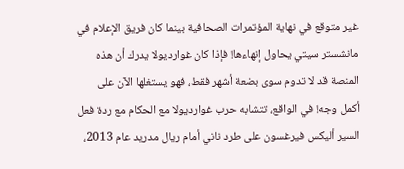غير متوقع في نهاية المؤتمرات الصحافية بينما كان فريق الإعلام في مانشستر سيتي يحاول إنهاءها! فإذا كان غوارديولا يدرك أن هذه المنصة قد لا تدوم سوى بضعة أشهر فقط، فهو يستغلها الآن على أكمل وجه! في الواقع، تتشابه حرب غوارديولا مع الحكام مع ردة فعل السير أليكس فيرغسون على طرد ناني أمام ريال مدريد عام 2013،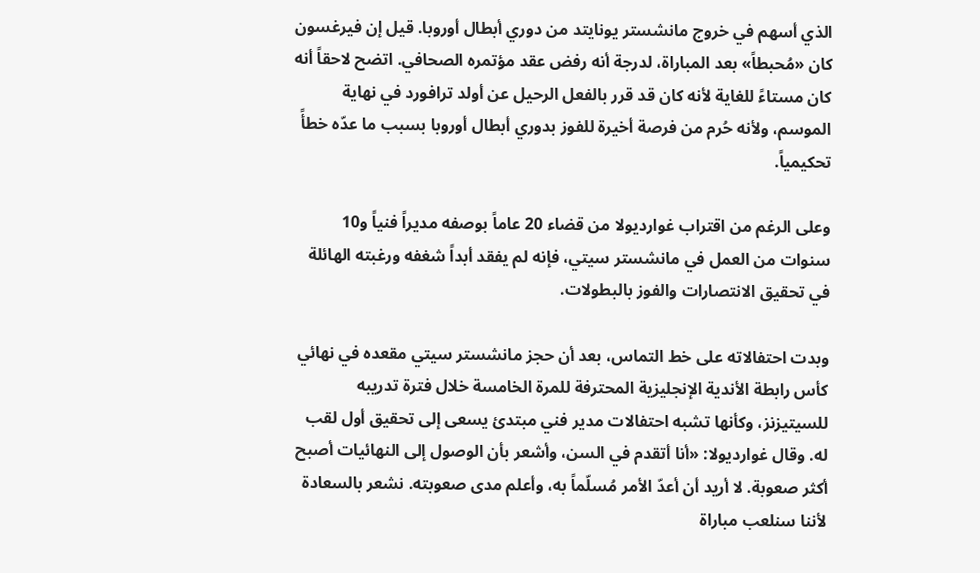الذي أسهم في خروج مانشستر يونايتد من دوري أبطال أوروبا. قيل إن فيرغسون كان «مُحبطاً» بعد المباراة، لدرجة أنه رفض عقد مؤتمره الصحافي. اتضح لاحقاً أنه كان مستاءً للغاية لأنه كان قد قرر بالفعل الرحيل عن أولد ترافورد في نهاية الموسم، ولأنه حُرم من فرصة أخيرة للفوز بدوري أبطال أوروبا بسبب ما عدّه خطأً تحكيمياً.

وعلى الرغم من اقتراب غوارديولا من قضاء 20 عاماً بوصفه مديراً فنياً و10 سنوات من العمل في مانشستر سيتي، فإنه لم يفقد أبداً شغفه ورغبته الهائلة في تحقيق الانتصارات والفوز بالبطولات.

وبدت احتفالاته على خط التماس، بعد أن حجز مانشستر سيتي مقعده في نهائي كأس رابطة الأندية الإنجليزية المحترفة للمرة الخامسة خلال فترة تدريبه للسيتيزنز، وكأنها تشبه احتفالات مدير فني مبتدئ يسعى إلى تحقيق أول لقب له. وقال غوارديولا: «أنا أتقدم في السن، وأشعر بأن الوصول إلى النهائيات أصبح أكثر صعوبة. لا أريد أن أعدّ الأمر مُسلّماً به، وأعلم مدى صعوبته. نشعر بالسعادة لأننا سنلعب مباراة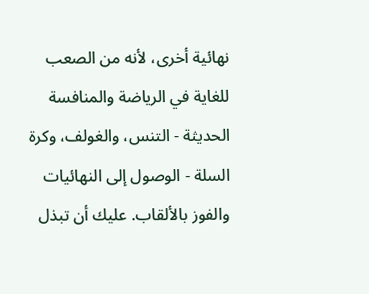نهائية أخرى، لأنه من الصعب للغاية في الرياضة والمنافسة الحديثة - التنس، والغولف، وكرة السلة - الوصول إلى النهائيات والفوز بالألقاب. عليك أن تبذل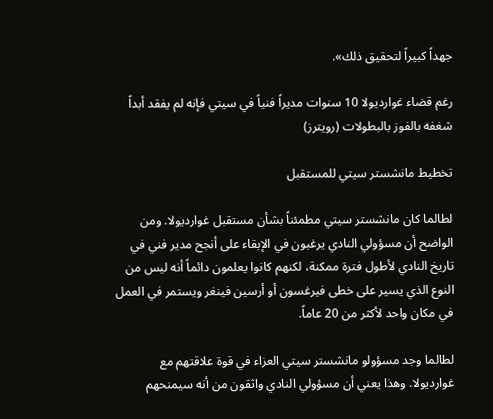جهداً كبيراً لتحقيق ذلك».

رغم قضاء غوارديولا 10 سنوات مديراً فنياً في سيتي فإنه لم يفقد أبداً شغفه بالفوز بالبطولات (رويترز)

تخطيط مانشستر سيتي للمستقبل

لطالما كان مانشستر سيتي مطمئناً بشأن مستقبل غوارديولا. ومن الواضح أن مسؤولي النادي يرغبون في الإبقاء على أنجح مدير فني في تاريخ النادي لأطول فترة ممكنة، لكنهم كانوا يعلمون دائماً أنه ليس من النوع الذي يسير على خطى فيرغسون أو أرسين فينغر ويستمر في العمل في مكان واحد لأكثر من 20 عاماً.

لطالما وجد مسؤولو مانشستر سيتي العزاء في قوة علاقتهم مع غوارديولا. وهذا يعني أن مسؤولي النادي واثقون من أنه سيمنحهم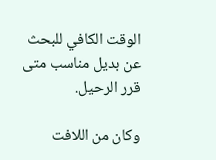الوقت الكافي للبحث عن بديل مناسب متى قرر الرحيل.

وكان من اللافت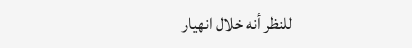للنظر أنه خلال انهيار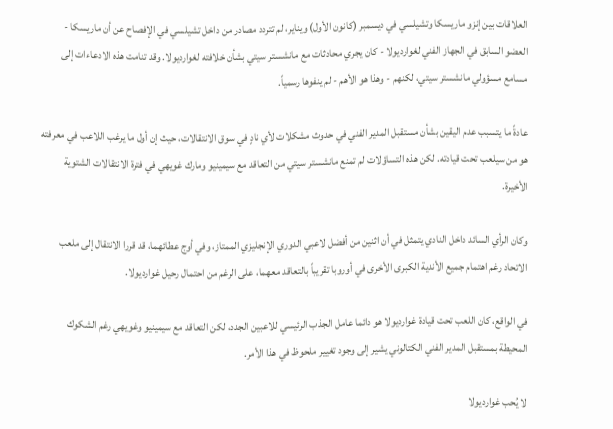العلاقات بين إنزو ماريسكا وتشيلسي في ديسمبر (كانون الأول) ويناير، لم تتردد مصادر من داخل تشيلسي في الإفصاح عن أن ماريسكا - العضو السابق في الجهاز الفني لغوارديولا - كان يجري محادثات مع مانشستر سيتي بشأن خلافته لغوارديولا. وقد تنامت هذه الادعاءات إلى مسامع مسؤولي مانشستر سيتي، لكنهم - وهذا هو الأهم - لم ينفوها رسمياً.

عادةً ما يتسبب عدم اليقين بشأن مستقبل المدير الفني في حدوث مشكلات لأي نادٍ في سوق الانتقالات، حيث إن أول ما يرغب اللاعب في معرفته هو من سيلعب تحت قيادته. لكن هذه التساؤلات لم تمنع مانشستر سيتي من التعاقد مع سيمينيو ومارك غويهي في فترة الانتقالات الشتوية الأخيرة.

وكان الرأي السائد داخل النادي يتمثل في أن اثنين من أفضل لاعبي الدوري الإنجليزي الممتاز، وفي أوج عطائهما، قد قررا الانتقال إلى ملعب الاتحاد رغم اهتمام جميع الأندية الكبرى الأخرى في أوروبا تقريباً بالتعاقد معهما، على الرغم من احتمال رحيل غوارديولا.

في الواقع، كان اللعب تحت قيادة غوارديولا هو دائما عامل الجذب الرئيسي للاعبين الجدد، لكن التعاقد مع سيمينيو وغويهي رغم الشكوك المحيطة بمستقبل المدير الفني الكتالوني يشير إلى وجود تغيير ملحوظ في هذا الأمر.

لا يُحب غوارديولا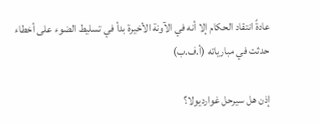عادةً انتقاد الحكام إلا أنه في الآونة الأخيرة بدأ في تسليط الضوء على أخطاء حدثت في مبارياته (أ.ف.ب)

إذن هل سيرحل غوارديولا؟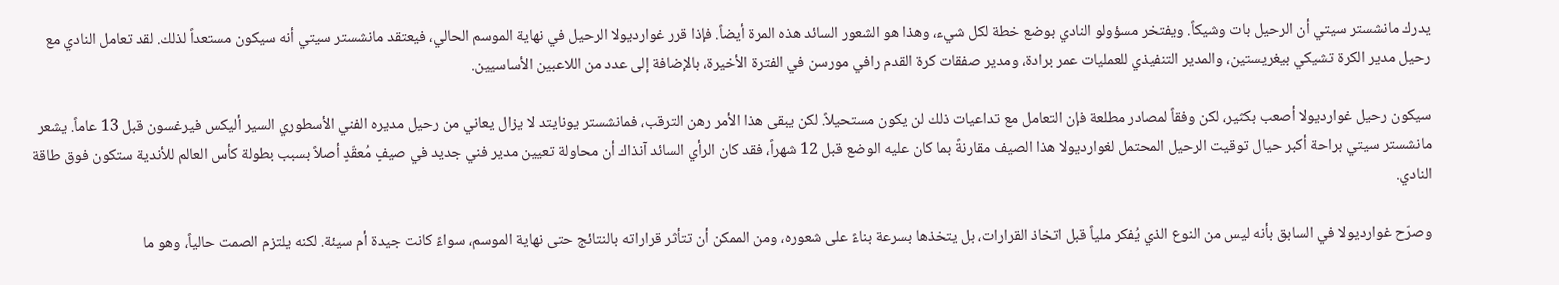يدرك مانشستر سيتي أن الرحيل بات وشيكاً. ويفتخر مسؤولو النادي بوضع خطة لكل شيء، وهذا هو الشعور السائد هذه المرة أيضاً. فإذا قرر غوارديولا الرحيل في نهاية الموسم الحالي، فيعتقد مانشستر سيتي أنه سيكون مستعداً لذلك. لقد تعامل النادي مع رحيل مدير الكرة تشيكي بيغريستين، والمدير التنفيذي للعمليات عمر برادة، ومدير صفقات كرة القدم رافي مورسن في الفترة الأخيرة، بالإضافة إلى عدد من اللاعبين الأساسيين.

سيكون رحيل غوارديولا أصعب بكثير، لكن وفقاً لمصادر مطلعة فإن التعامل مع تداعيات ذلك لن يكون مستحيلاً. لكن يبقى هذا الأمر رهن الترقب، فمانشستر يونايتد لا يزال يعاني من رحيل مديره الفني الأسطوري السير أليكس فيرغسون قبل 13 عاماً. يشعر مانشستر سيتي براحة أكبر حيال توقيت الرحيل المحتمل لغوارديولا هذا الصيف مقارنةً بما كان عليه الوضع قبل 12 شهراً، فقد كان الرأي السائد آنذاك أن محاولة تعيين مدير فني جديد في صيفٍ مُعقّدٍ أصلاً بسبب بطولة كأس العالم للأندية ستكون فوق طاقة النادي.

وصرّح غوارديولا في السابق بأنه ليس من النوع الذي يُفكر ملياً قبل اتخاذ القرارات، بل يتخذها بسرعة بناءً على شعوره، ومن الممكن أن تتأثر قراراته بالنتائج حتى نهاية الموسم، سواءً كانت جيدة أم سيئة. لكنه يلتزم الصمت حالياً، وهو ما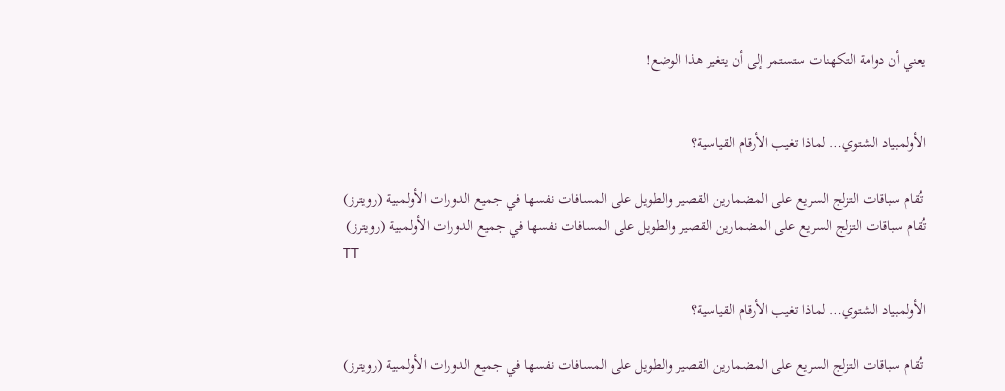يعني أن دوامة التكهنات ستستمر إلى أن يتغير هذا الوضع!


الأولمبياد الشتوي… لماذا تغيب الأرقام القياسية؟

 تُقام سباقات التزلج السريع على المضمارين القصير والطويل على المسافات نفسها في جميع الدورات الأولمبية (رويترز)
تُقام سباقات التزلج السريع على المضمارين القصير والطويل على المسافات نفسها في جميع الدورات الأولمبية (رويترز)
TT

الأولمبياد الشتوي… لماذا تغيب الأرقام القياسية؟

 تُقام سباقات التزلج السريع على المضمارين القصير والطويل على المسافات نفسها في جميع الدورات الأولمبية (رويترز)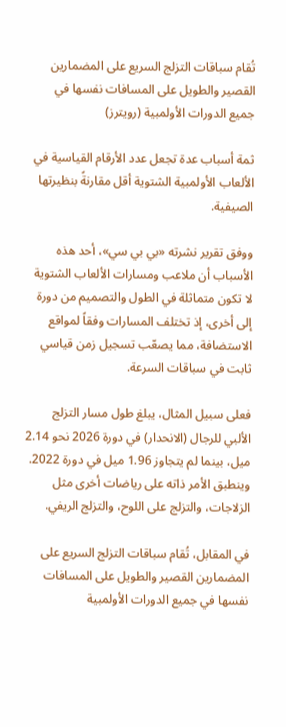تُقام سباقات التزلج السريع على المضمارين القصير والطويل على المسافات نفسها في جميع الدورات الأولمبية (رويترز)

ثمة أسباب عدة تجعل عدد الأرقام القياسية في الألعاب الأولمبية الشتوية أقل مقارنةً بنظيرتها الصيفية.

ووفق تقرير نشرته «بي بي سي»، أحد هذه الأسباب أن ملاعب ومسارات الألعاب الشتوية لا تكون متماثلة في الطول والتصميم من دورة إلى أخرى، إذ تختلف المسارات وفقاً لمواقع الاستضافة، مما يصعّب تسجيل زمن قياسي ثابت في سباقات السرعة.

فعلى سبيل المثال، يبلغ طول مسار التزلج الألبي للرجال (الانحدار) في دورة 2026 نحو 2.14 ميل، بينما لم يتجاوز 1.96 ميل في دورة 2022. وينطبق الأمر ذاته على رياضات أخرى مثل الزلاجات، والتزلج على اللوح، والتزلج الريفي.

في المقابل، تُقام سباقات التزلج السريع على المضمارين القصير والطويل على المسافات نفسها في جميع الدورات الأولمبية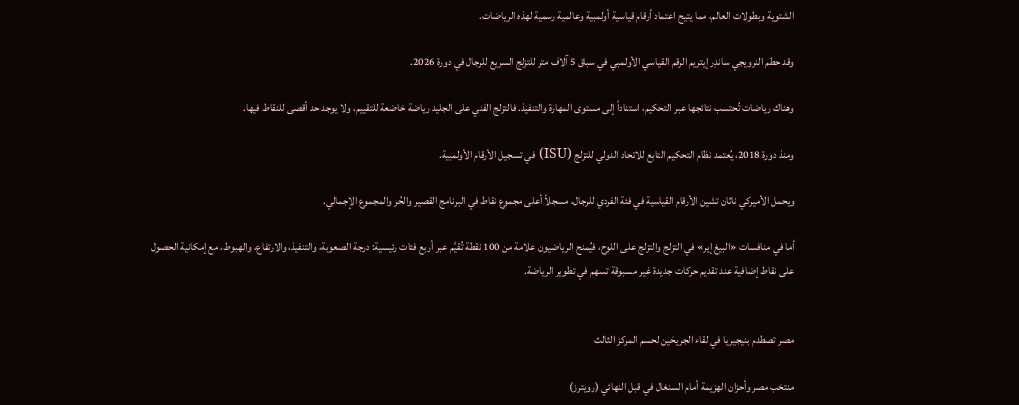الشتوية وبطولات العالم، مما يتيح اعتماد أرقام قياسية أولمبية وعالمية رسمية لهذه الرياضات.

وقد حطم النرويجي ساندِر إيتريم الرقم القياسي الأولمبي في سباق 5 آلاف متر للتزلج السريع للرجال في دورة 2026.

وهناك رياضات تُحتسب نتائجها عبر التحكيم، استناداً إلى مستوى المهارة والتنفيذ. فالتزلج الفني على الجليد رياضة خاضعة للتقييم، ولا يوجد حد أقصى للنقاط فيها.

ومنذ دورة 2018، يُعتمد نظام التحكيم التابع للاتحاد الدولي للتزلج (ISU) في تسجيل الأرقام الأولمبية.

ويحمل الأميركي ناثان تشين الأرقام القياسية في فئة الفردي للرجال، مسجلاً أعلى مجموع نقاط في البرنامج القصير والحُر والمجموع الإجمالي.

أما في منافسات «البيغ إير» في التزلج والتزلج على اللوح، فيُمنح الرياضيون علامة من 100 نقطة تُقيَّم عبر أربع فئات رئيسية: درجة الصعوبة، والتنفيذ، والارتفاع، والهبوط، مع إمكانية الحصول على نقاط إضافية عند تقديم حركات جديدة غير مسبوقة تسهم في تطوير الرياضة.


مصر تصطدم بنيجيريا في لقاء الجريحَين لحسم المركز الثالث

منتخب مصر وأحزان الهزيمة أمام السنغال في قبل النهائي (رويترز)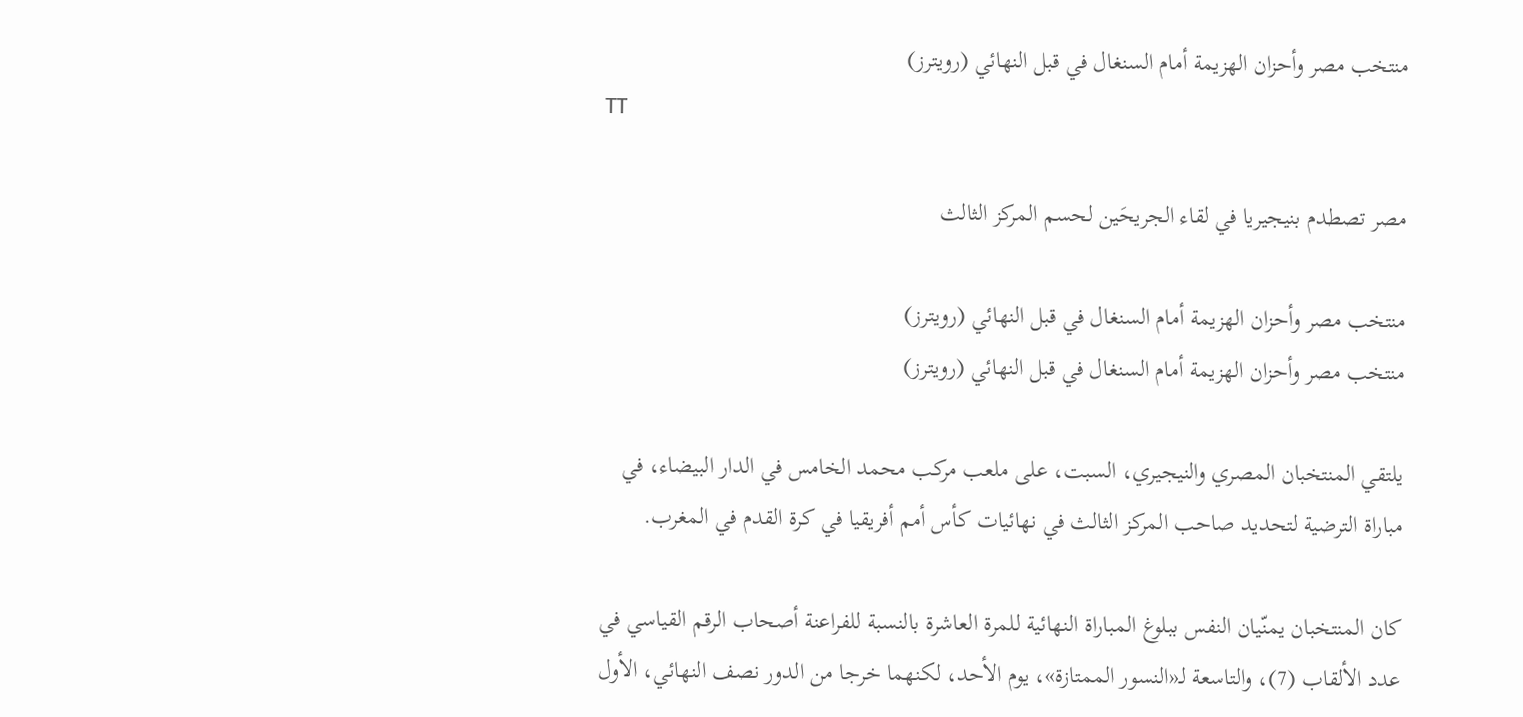منتخب مصر وأحزان الهزيمة أمام السنغال في قبل النهائي (رويترز)
TT

مصر تصطدم بنيجيريا في لقاء الجريحَين لحسم المركز الثالث

منتخب مصر وأحزان الهزيمة أمام السنغال في قبل النهائي (رويترز)
منتخب مصر وأحزان الهزيمة أمام السنغال في قبل النهائي (رويترز)

يلتقي المنتخبان المصري والنيجيري، السبت، على ملعب مركب محمد الخامس في الدار البيضاء، في مباراة الترضية لتحديد صاحب المركز الثالث في نهائيات كأس أمم أفريقيا في كرة القدم في المغرب.

كان المنتخبان يمنّيان النفس ببلوغ المباراة النهائية للمرة العاشرة بالنسبة للفراعنة أصحاب الرقم القياسي في عدد الألقاب (7)، والتاسعة لـ«النسور الممتازة»، يوم الأحد، لكنهما خرجا من الدور نصف النهائي، الأول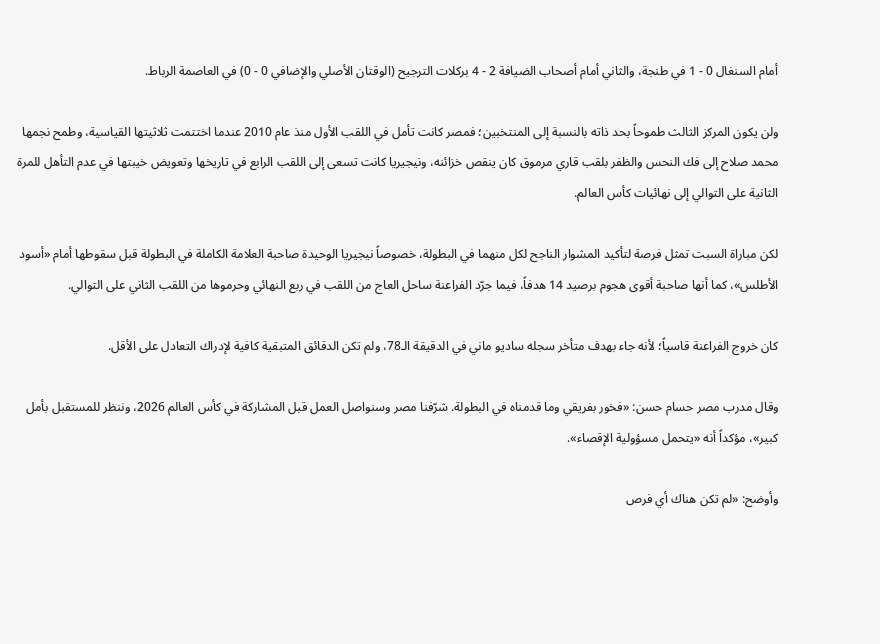أمام السنغال 0 - 1 في طنجة، والثاني أمام أصحاب الضيافة 2 - 4 بركلات الترجيح (الوقتان الأصلي والإضافي 0 - 0) في العاصمة الرباط.

ولن يكون المركز الثالث طموحاً بحد ذاته بالنسبة إلى المنتخبين؛ فمصر كانت تأمل في اللقب الأول منذ عام 2010 عندما اختتمت ثلاثيتها القياسية، وطمح نجمها محمد صلاح إلى فك النحس والظفر بلقب قاري مرموق كان ينقص خزائنه، ونيجيريا كانت تسعى إلى اللقب الرابع في تاريخها وتعويض خيبتها في عدم التأهل للمرة الثانية على التوالي إلى نهائيات كأس العالم.

لكن مباراة السبت تمثل فرصة لتأكيد المشوار الناجح لكل منهما في البطولة، خصوصاً نيجيريا الوحيدة صاحبة العلامة الكاملة في البطولة قبل سقوطها أمام «أسود الأطلس»، كما أنها صاحبة أقوى هجوم برصيد 14 هدفاً، فيما جرّد الفراعنة ساحل العاج من اللقب في ربع النهائي وحرموها من اللقب الثاني على التوالي.

كان خروج الفراعنة قاسياً؛ لأنه جاء بهدف متأخر سجله ساديو ماني في الدقيقة الـ78، ولم تكن الدقائق المتبقية كافية لإدراك التعادل على الأقل.

وقال مدرب مصر حسام حسن: «فخور بفريقي وما قدمناه في البطولة. شرّفنا مصر وسنواصل العمل قبل المشاركة في كأس العالم 2026، وننظر للمستقبل بأمل كبير»، مؤكداً أنه «يتحمل مسؤولية الإقصاء».

وأوضح: «لم تكن هناك أي فرص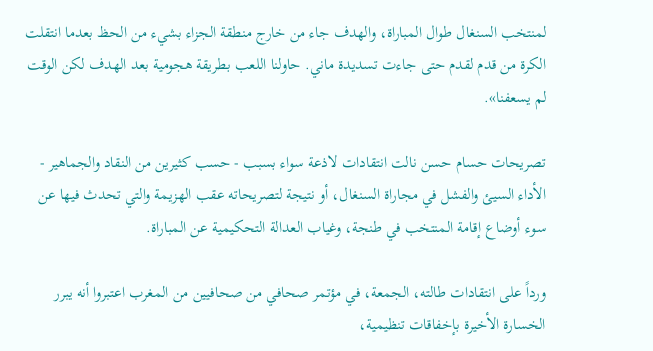لمنتخب السنغال طوال المباراة، والهدف جاء من خارج منطقة الجزاء بشيء من الحظ بعدما انتقلت الكرة من قدم لقدم حتى جاءت تسديدة ماني. حاولنا اللعب بطريقة هجومية بعد الهدف لكن الوقت لم يسعفنا».

تصريحات حسام حسن نالت انتقادات لاذعة سواء بسبب - حسب كثيرين من النقاد والجماهير - الأداء السيئ والفشل في مجاراة السنغال، أو نتيجة لتصريحاته عقب الهزيمة والتي تحدث فيها عن سوء أوضاع إقامة المنتخب في طنجة، وغياب العدالة التحكيمية عن المباراة.

ورداً على انتقادات طالته، الجمعة، في مؤتمر صحافي من صحافيين من المغرب اعتبروا أنه يبرر الخسارة الأخيرة بإخفاقات تنظيمية،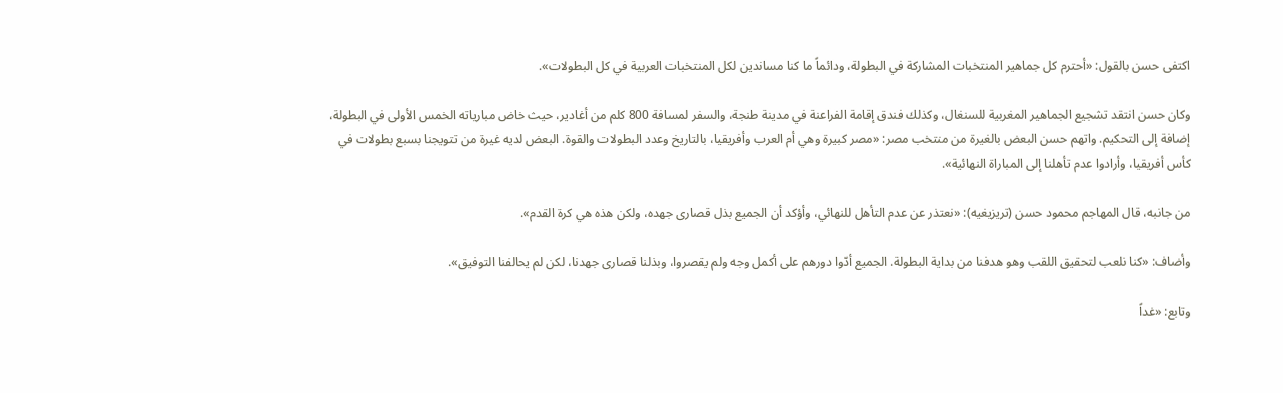اكتفى حسن بالقول: «أحترم كل جماهير المنتخبات المشاركة في البطولة، ودائماً ما كنا مساندين لكل المنتخبات العربية في كل البطولات».

وكان حسن انتقد تشجيع الجماهير المغربية للسنغال، وكذلك فندق إقامة الفراعنة في مدينة طنجة، والسفر لمسافة 800 كلم من أغادير، حيث خاض مبارياته الخمس الأولى في البطولة، إضافة إلى التحكيم. واتهم حسن البعض بالغيرة من منتخب مصر: «مصر كبيرة وهي أم العرب وأفريقيا، بالتاريخ وعدد البطولات والقوة. البعض لديه غيرة من تتويجنا بسبع بطولات في كأس أفريقيا، وأرادوا عدم تأهلنا إلى المباراة النهائية».

من جانبه، قال المهاجم محمود حسن (تريزيغيه): «نعتذر عن عدم التأهل للنهائي، وأؤكد أن الجميع بذل قصارى جهده، ولكن هذه هي كرة القدم».

وأضاف: «كنا نلعب لتحقيق اللقب وهو هدفنا من بداية البطولة. الجميع أدّوا دورهم على أكمل وجه ولم يقصروا، وبذلنا قصارى جهدنا، لكن لم يحالفنا التوفيق».

وتابع: «غداً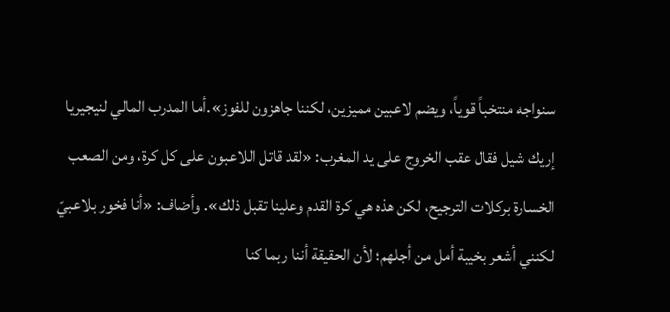سنواجه منتخباً قوياً، ويضم لاعبين مميزين، لكننا جاهزون للفوز».أما المدرب المالي لنيجيريا إريك شيل فقال عقب الخروج على يد المغرب: «لقد قاتل اللاعبون على كل كرة، ومن الصعب الخسارة بركلات الترجيح، لكن هذه هي كرة القدم وعلينا تقبل ذلك». وأضاف: «أنا فخور بلاعبيّ لكنني أشعر بخيبة أمل من أجلهم؛ لأن الحقيقة أننا ربما كنا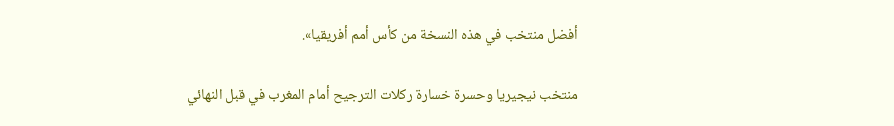أفضل منتخب في هذه النسخة من كأس أمم أفريقيا».

منتخب نيجيريا وحسرة خسارة ركلات الترجيح أمام المغرب في قبل النهائي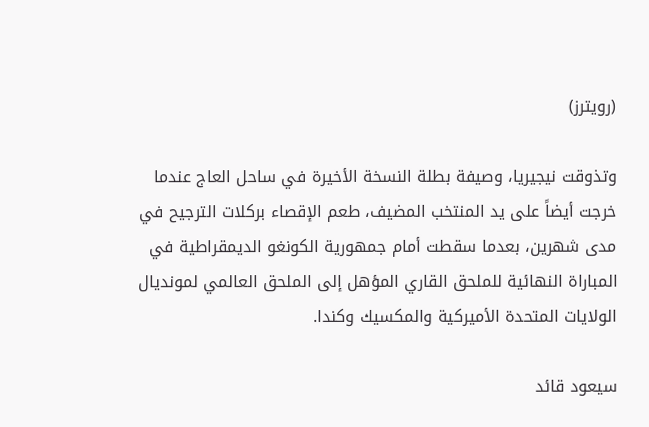(رويترز)

وتذوقت نيجيريا، وصيفة بطلة النسخة الأخيرة في ساحل العاج عندما خرجت أيضاً على يد المنتخب المضيف، طعم الإقصاء بركلات الترجيح في مدى شهرين، بعدما سقطت أمام جمهورية الكونغو الديمقراطية في المباراة النهائية للملحق القاري المؤهل إلى الملحق العالمي لمونديال الولايات المتحدة الأميركية والمكسيك وكندا.

سيعود قائد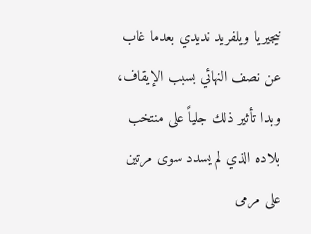نيجيريا ويلفريد نديدي بعدما غاب عن نصف النهائي بسبب الإيقاف، وبدا تأثير ذلك جلياً على منتخب بلاده الذي لم يسدد سوى مرتين على مرمى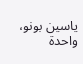ياسين بونو، واحدة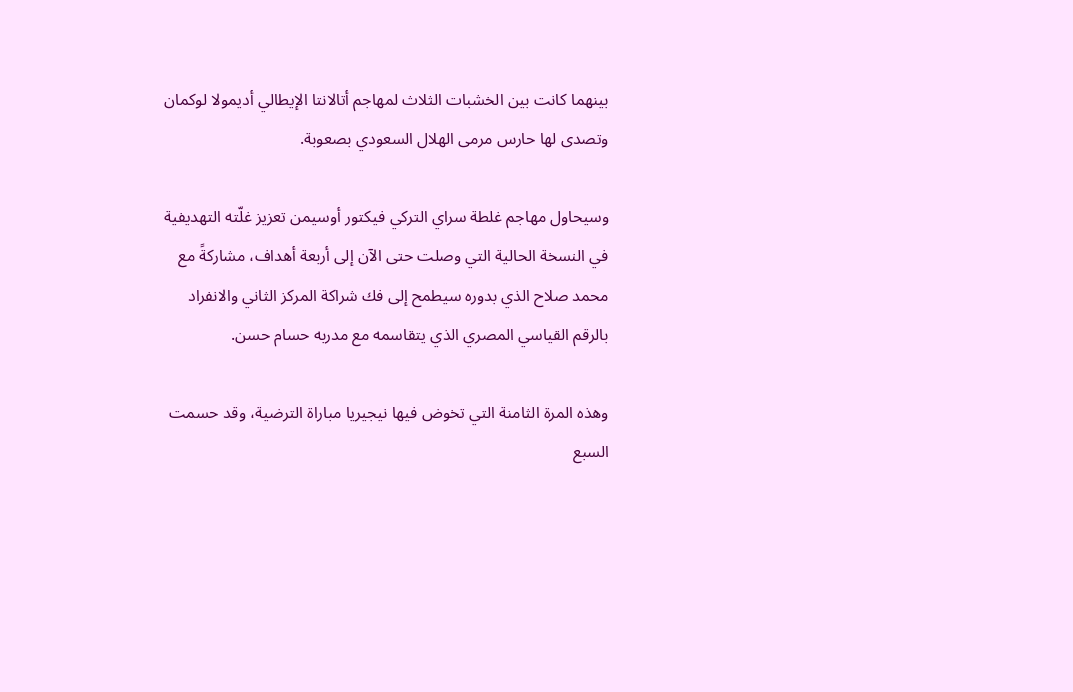بينهما كانت بين الخشبات الثلاث لمهاجم أتالانتا الإيطالي أديمولا لوكمان وتصدى لها حارس مرمى الهلال السعودي بصعوبة.

وسيحاول مهاجم غلطة سراي التركي فيكتور أوسيمن تعزيز غلّته التهديفية في النسخة الحالية التي وصلت حتى الآن إلى أربعة أهداف، مشاركةً مع محمد صلاح الذي بدوره سيطمح إلى فك شراكة المركز الثاني والانفراد بالرقم القياسي المصري الذي يتقاسمه مع مدربه حسام حسن.

وهذه المرة الثامنة التي تخوض فيها نيجيريا مباراة الترضية، وقد حسمت السبع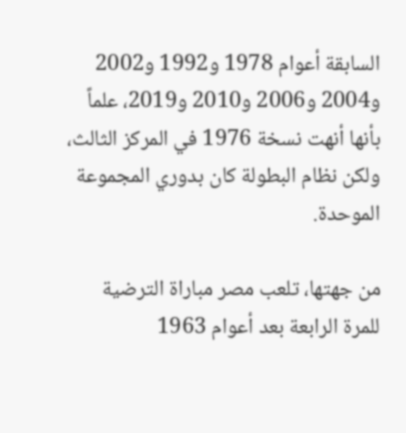السابقة أعوام 1978 و1992 و2002 و2004 و2006 و2010 و2019، علماً بأنها أنهت نسخة 1976 في المركز الثالث، ولكن نظام البطولة كان بدوري المجموعة الموحدة.

من جهتها، تلعب مصر مباراة الترضية للمرة الرابعة بعد أعوام 1963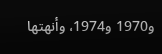و1970 و1974، وأنهتها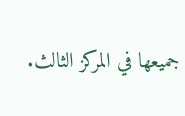جميعها في المركز الثالث.